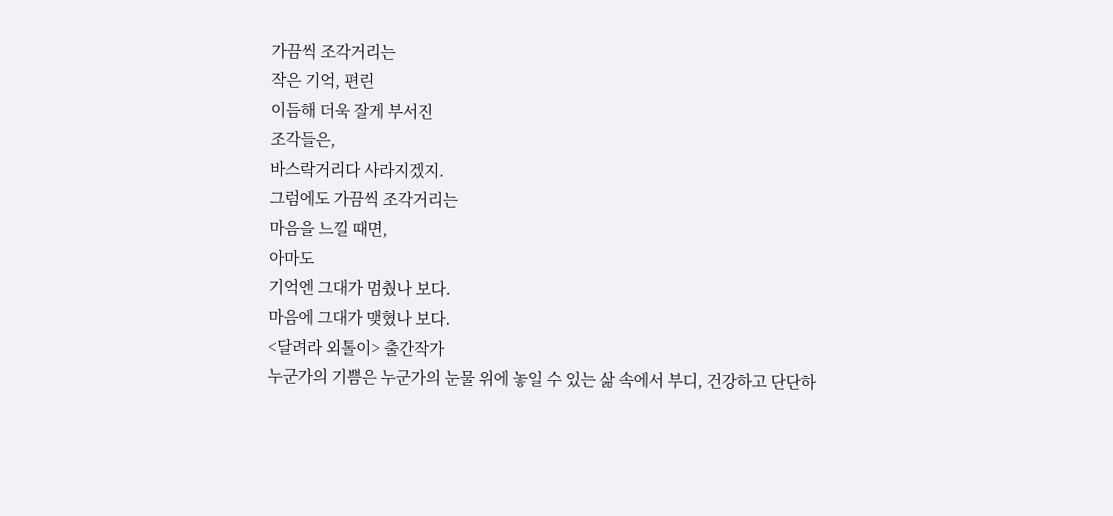가끔씩 조각거리는
작은 기억, 편린
이듬해 더욱 잘게 부서진
조각들은,
바스락거리다 사라지겠지.
그럼에도 가끔씩 조각거리는
마음을 느낄 때면,
아마도
기억엔 그대가 멈췄나 보다.
마음에 그대가 맺혔나 보다.
<달려라 외톨이> 출간작가
누군가의 기쁨은 누군가의 눈물 위에 놓일 수 있는 삶 속에서 부디, 건강하고 단단하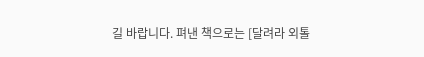길 바랍니다. 펴낸 책으로는 [달려라 외톨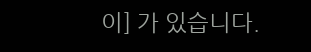이] 가 있습니다.